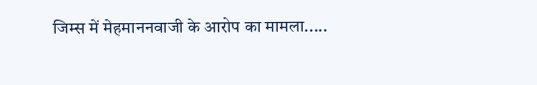जिम्स में मेहमाननवाजी के आरोप का मामला.....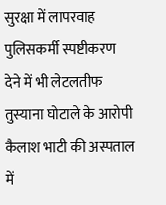सुरक्षा में लापरवाह पुलिसकर्मी स्पष्टीकरण देने में भी लेटलतीफ
तुस्याना घोटाले के आरोपी कैलाश भाटी की अस्पताल में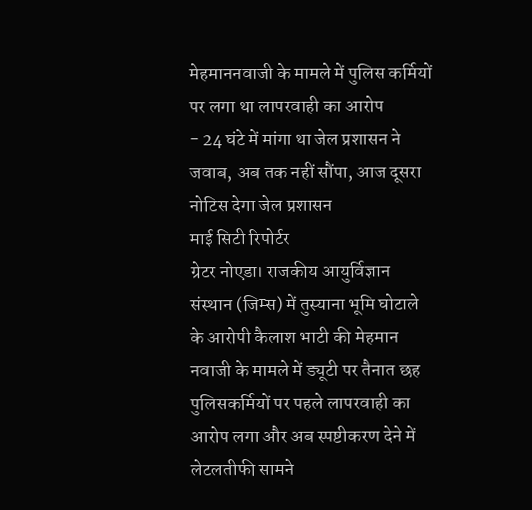मेहमाननवाजी के मामले में पुलिस कर्मियों पर लगा था लापरवाही का आरोप
- 24 घंटे में मांगा था जेल प्रशासन ने जवाब, अब तक नहीं सौंपा, आज दूसरा नोटिस देगा जेल प्रशासन
माई सिटी रिपोर्टर
ग्रेटर नोएडा। राजकीय आयुर्विज्ञान संस्थान (जिम्स) में तुस्याना भूमि घोटाले के आरोपी कैलाश भाटी की मेहमान नवाजी के मामले में ड्यूटी पर तैनात छह पुलिसकर्मियों पर पहले लापरवाही का आरोप लगा और अब स्पष्टीकरण देने में लेटलतीफी सामने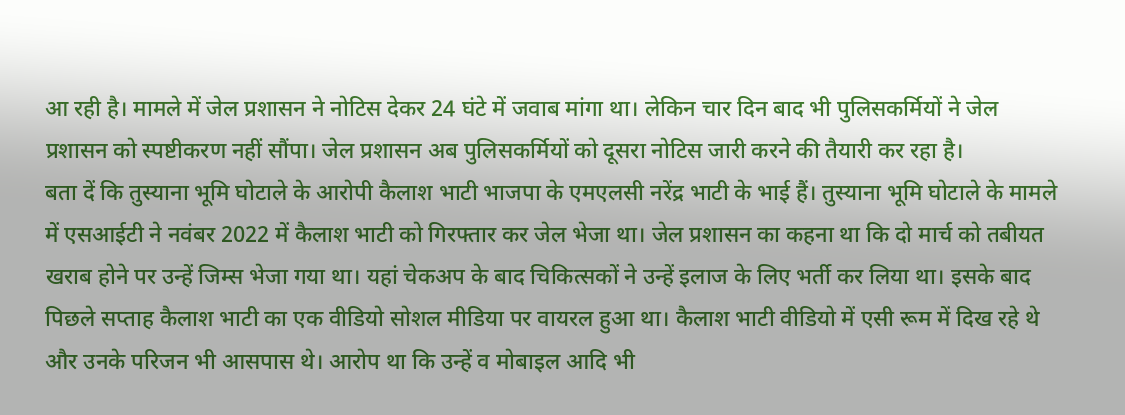आ रही है। मामले में जेल प्रशासन ने नोटिस देकर 24 घंटे में जवाब मांगा था। लेकिन चार दिन बाद भी पुलिसकर्मियों ने जेल प्रशासन को स्पष्टीकरण नहीं सौंपा। जेल प्रशासन अब पुलिसकर्मियों को दूसरा नोटिस जारी करने की तैयारी कर रहा है।
बता दें कि तुस्याना भूमि घोटाले के आरोपी कैलाश भाटी भाजपा के एमएलसी नरेंद्र भाटी के भाई हैं। तुस्याना भूमि घोटाले के मामले में एसआईटी ने नवंबर 2022 में कैलाश भाटी को गिरफ्तार कर जेल भेजा था। जेल प्रशासन का कहना था कि दो मार्च को तबीयत खराब होने पर उन्हें जिम्स भेजा गया था। यहां चेकअप के बाद चिकित्सकों ने उन्हें इलाज के लिए भर्ती कर लिया था। इसके बाद पिछले सप्ताह कैलाश भाटी का एक वीडियो सोशल मीडिया पर वायरल हुआ था। कैलाश भाटी वीडियो में एसी रूम में दिख रहे थे और उनके परिजन भी आसपास थे। आरोप था कि उन्हें व मोबाइल आदि भी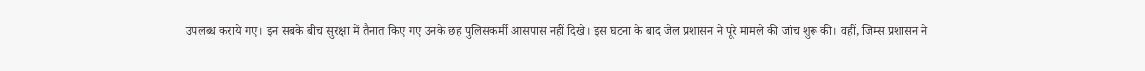उपलब्ध कराये गए। इन सबके बीच सुरक्षा में तैनात किए गए उनके छह पुलिसकर्मी आसपास नहीं दिखे। इस घटना के बाद जेल प्रशासन ने पूरे मामले की जांच शुरू की। वहीं, जिम्स प्रशासन ने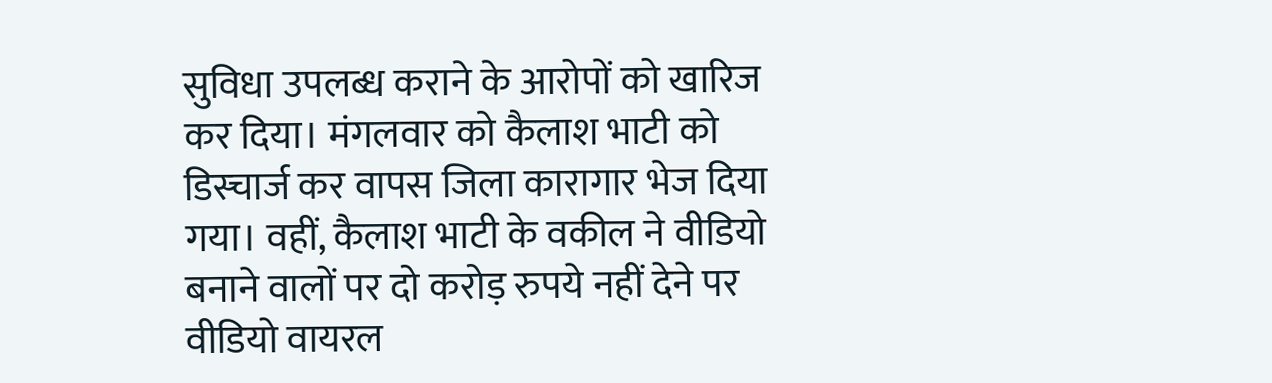सुविधा उपलब्ध कराने के आरोपों को खारिज कर दिया। मंगलवार को कैलाश भाटी को डिस्चार्ज कर वापस जिला कारागार भेज दिया गया। वहीं, कैलाश भाटी के वकील ने वीडियो बनाने वालों पर दो करोड़ रुपये नहीं देने पर वीडियो वायरल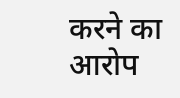करने का आरोप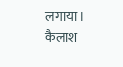लगाया।
कैलाश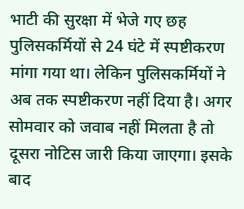भाटी की सुरक्षा में भेजे गए छह पुलिसकर्मियों से 24 घंटे में स्पष्टीकरण मांगा गया था। लेकिन पुलिसकर्मियों ने अब तक स्पष्टीकरण नहीं दिया है। अगर सोमवार को जवाब नहीं मिलता है तो दूसरा नोटिस जारी किया जाएगा। इसके बाद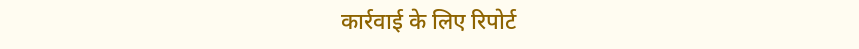कार्रवाई के लिए रिपोर्ट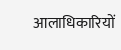आलाधिकारियों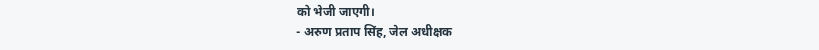को भेजी जाएगी।
- अरुण प्रताप सिंह, जेल अधीक्षक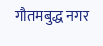गौतमबुद्ध नगर